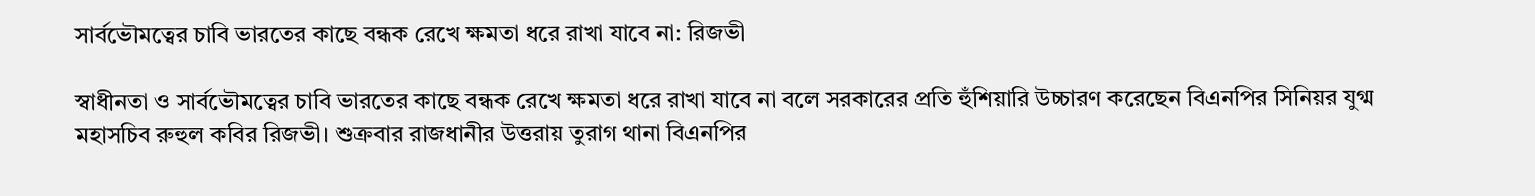সার্বভৌমত্বের চাবি ভারতের কাছে বন্ধক রেখে ক্ষমতা ধরে রাখা যাবে না: রিজভী

স্বাধীনতা ও সার্বভৌমত্বের চাবি ভারতের কাছে বন্ধক রেখে ক্ষমতা ধরে রাখা যাবে না বলে সরকারের প্রতি হুঁশিয়ারি উচ্চারণ করেছেন বিএনপির সিনিয়র যুগ্ম মহাসচিব রুহুল কবির রিজভী। শুক্রবার রাজধানীর উত্তরায় তুরাগ থানা বিএনপির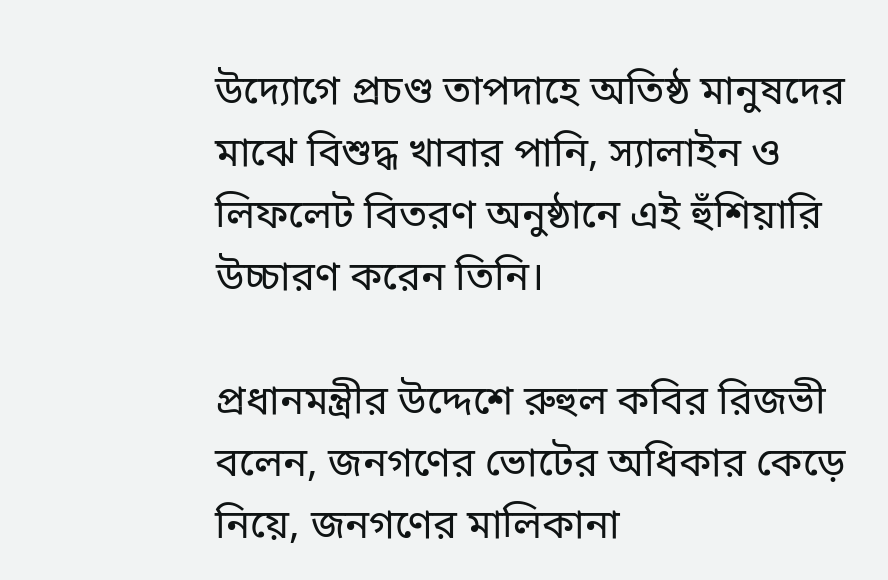উদ্যোগে প্রচণ্ড তাপদাহে অতিষ্ঠ মানুষদের মাঝে বিশুদ্ধ খাবার পানি, স্যালাইন ও লিফলেট বিতরণ অনুষ্ঠানে এই হুঁশিয়ারি উচ্চারণ করেন তিনি।

প্রধানমন্ত্রীর উদ্দেশে রুহুল কবির রিজভী বলেন, জনগণের ভোটের অধিকার কেড়ে নিয়ে, জনগণের মালিকানা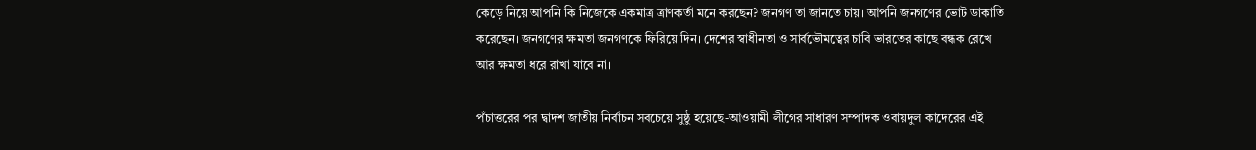কেড়ে নিয়ে আপনি কি নিজেকে একমাত্র ত্রাণকর্তা মনে করছেন? জনগণ তা জানতে চায়। আপনি জনগণের ভোট ডাকাতি করেছেন। জনগণের ক্ষমতা জনগণকে ফিরিয়ে দিন। দেশের স্বাধীনতা ও সার্বভৌমত্বের চাবি ভারতের কাছে বন্ধক রেখে আর ক্ষমতা ধরে রাখা যাবে না।

পঁচাত্তরের পর দ্বাদশ জাতীয় নির্বাচন সবচেয়ে সুষ্ঠু হয়েছে-আওয়ামী লীগের সাধারণ সম্পাদক ওবায়দুল কাদেরের এই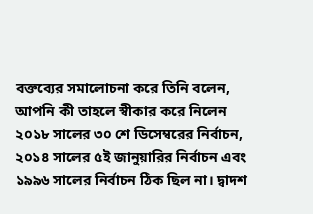বক্তব্যের সমালোচনা করে তিনি বলেন, আপনি কী তাহলে স্বীকার করে নিলেন ২০১৮ সালের ৩০ শে ডিসেম্বরের নির্বাচন, ২০১৪ সালের ৫ই জানুয়ারির নির্বাচন এবং ১৯৯৬ সালের নির্বাচন ঠিক ছিল না। দ্বাদশ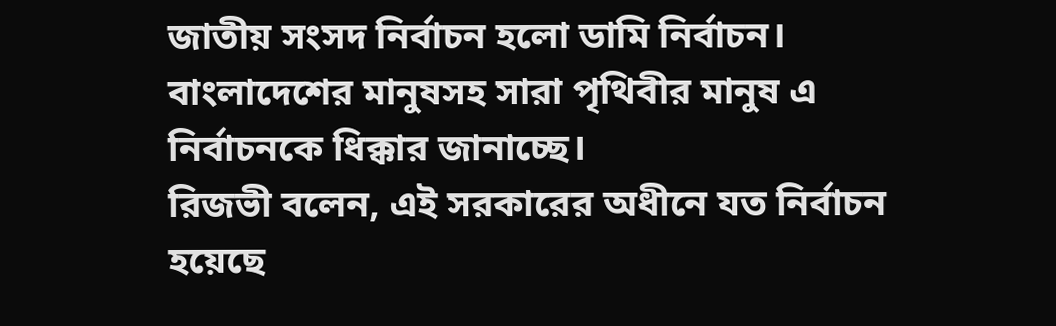জাতীয় সংসদ নির্বাচন হলো ডামি নির্বাচন। বাংলাদেশের মানুষসহ সারা পৃথিবীর মানুষ এ নির্বাচনকে ধিক্কার জানাচ্ছে।
রিজভী বলেন, এই সরকারের অধীনে যত নির্বাচন হয়েছে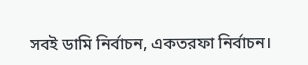সবই ডামি নির্বাচন, একতরফা নির্বাচন।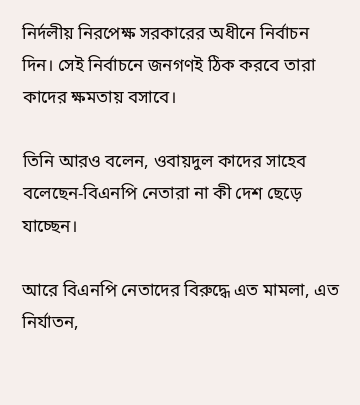নির্দলীয় নিরপেক্ষ সরকারের অধীনে নির্বাচন দিন। সেই নির্বাচনে জনগণই ঠিক করবে তারা কাদের ক্ষমতায় বসাবে।

তিনি আরও বলেন, ওবায়দুল কাদের সাহেব বলেছেন-বিএনপি নেতারা না কী দেশ ছেড়ে যাচ্ছেন।

আরে বিএনপি নেতাদের বিরুদ্ধে এত মামলা, এত নির্যাতন,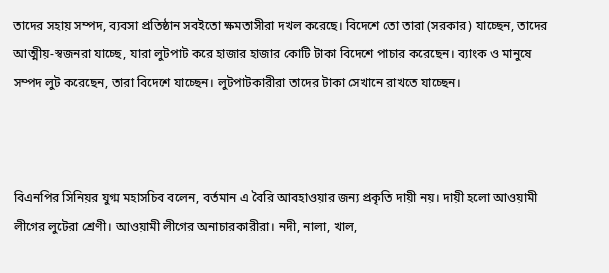তাদের সহায় সম্পদ, ব্যবসা প্রতিষ্ঠান সবইতো ক্ষমতাসীরা দখল করেছে। বিদেশে তো তারা (সরকার) যাচ্ছেন, তাদের আত্মীয়-স্বজনরা যাচ্ছে, যারা লুটপাট করে হাজার হাজার কোটি টাকা বিদেশে পাচার করেছেন। ব্যাংক ও মানুষে সম্পদ লুট করেছেন, তারা বিদেশে যাচ্ছেন। লুটপাটকারীরা তাদের টাকা সেখানে রাখতে যাচ্ছেন।



বিএনপির সিনিয়র যুগ্ম মহাসচিব বলেন, বর্তমান এ বৈরি আবহাওয়ার জন্য প্রকৃতি দায়ী নয়। দায়ী হলো আওয়ামী লীগের লুটেরা শ্রেণী। আওয়ামী লীগের অনাচারকারীরা। নদী, নালা, খাল,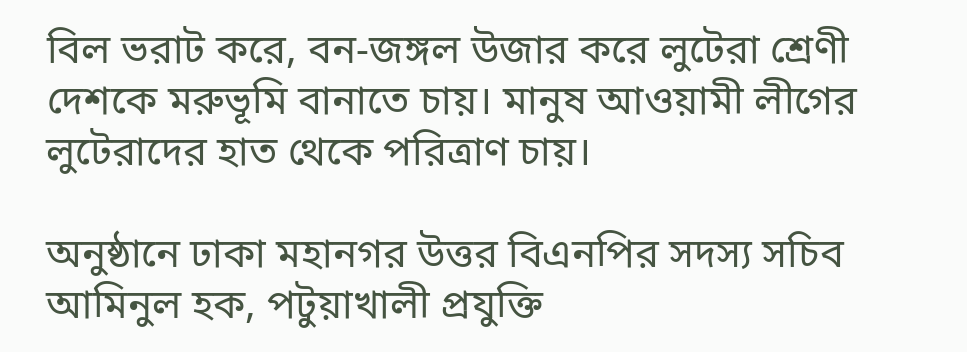বিল ভরাট করে, বন-জঙ্গল উজার করে লুটেরা শ্রেণী দেশকে মরুভূমি বানাতে চায়। মানুষ আওয়ামী লীগের লুটেরাদের হাত থেকে পরিত্রাণ চায়।

অনুষ্ঠানে ঢাকা মহানগর উত্তর বিএনপির সদস্য সচিব আমিনুল হক, পটুয়াখালী প্রযুক্তি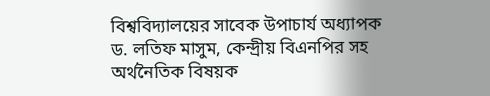বিশ্ববিদ্যালয়ের সাবেক উপাচার্য অধ্যাপক ড. লতিফ মাসুম, কেন্দ্রীয় বিএনপির সহ অর্থনৈতিক বিষয়ক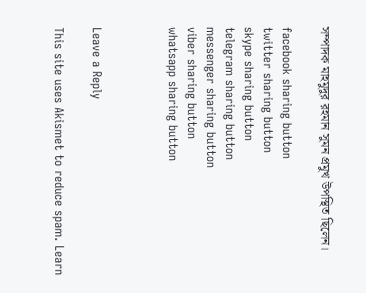সম্পাদক মাহমুদুর রহমান সুমন প্রমুখ উপস্থিত ছিলেন।

facebook sharing button
twitter sharing button
skype sharing button
telegram sharing button
messenger sharing button
viber sharing button
whatsapp sharing button



Leave a Reply

This site uses Akismet to reduce spam. Learn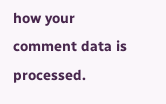how your comment data is processed.